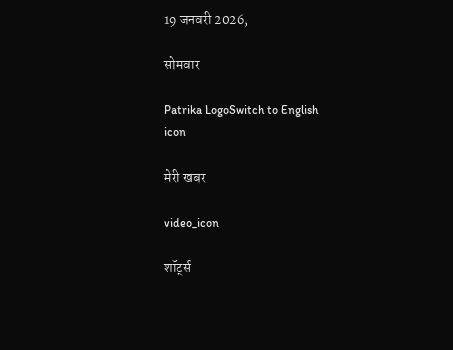19 जनवरी 2026,

सोमवार

Patrika LogoSwitch to English
icon

मेरी खबर

video_icon

शॉर्ट्स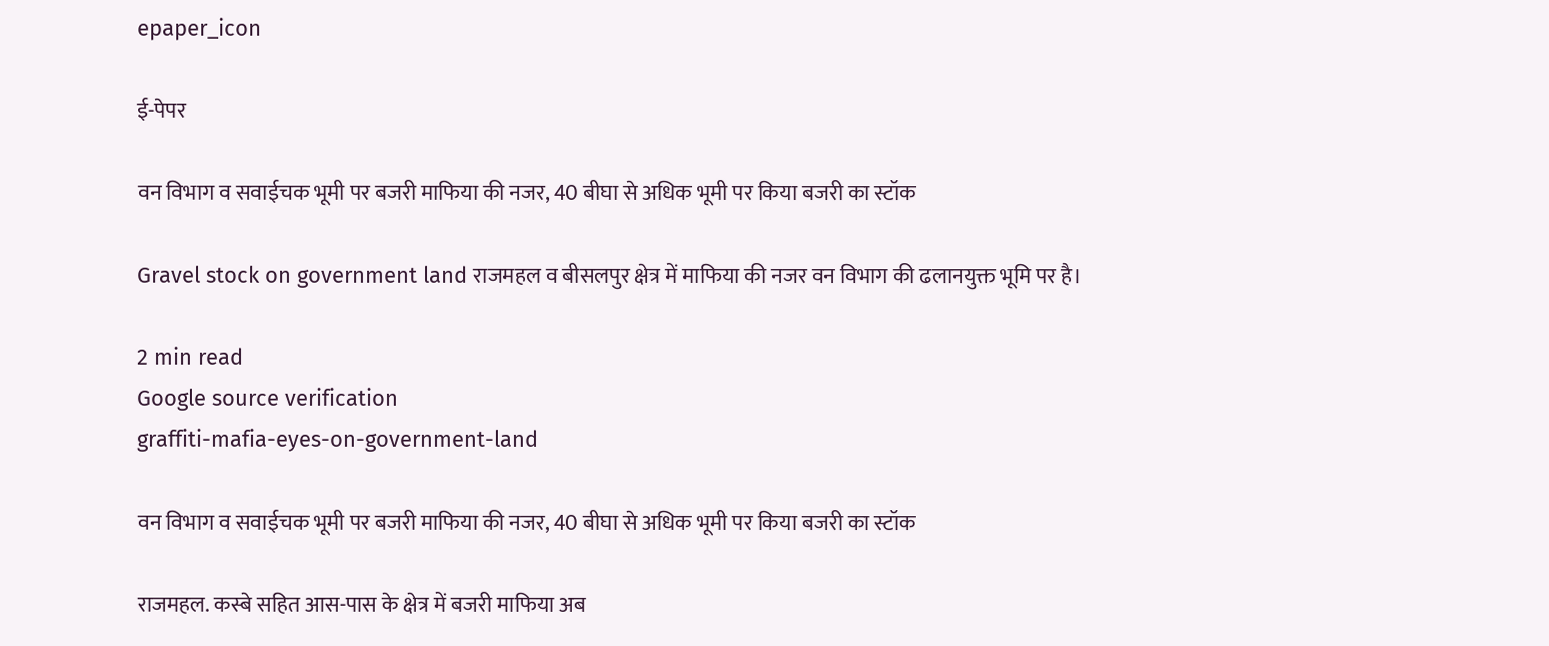epaper_icon

ई-पेपर

वन विभाग व सवाईचक भूमी पर बजरी माफिया की नजर, 40 बीघा से अधिक भूमी पर किया बजरी का स्टॉक

Gravel stock on government land राजमहल व बीसलपुर क्षेत्र में माफिया की नजर वन विभाग की ढलानयुक्त भूमि पर है।

2 min read
Google source verification
graffiti-mafia-eyes-on-government-land

वन विभाग व सवाईचक भूमी पर बजरी माफिया की नजर, 40 बीघा से अधिक भूमी पर किया बजरी का स्टॉक

राजमहल. कस्बे सहित आस-पास के क्षेत्र में बजरी माफिया अब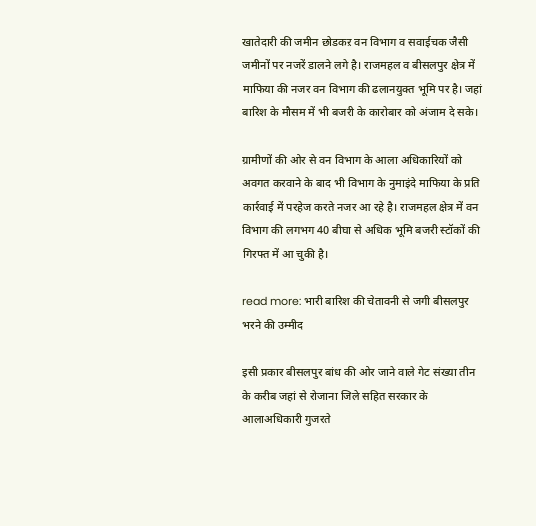खातेदारी की जमीन छोडकऱ वन विभाग व सवाईचक जैसी जमीनों पर नजरें डालने लगे है। राजमहल व बीसलपुर क्षेत्र में माफिया की नजर वन विभाग की ढलानयुक्त भूमि पर है। जहां बारिश के मौसम में भी बजरी के कारोबार को अंजाम दे सके।

ग्रामीणों की ओर से वन विभाग के आला अधिकारियों को अवगत करवाने के बाद भी विभाग के नुमाइंदे माफिया के प्रति कार्रवाई में परहेज करते नजर आ रहे है। राजमहल क्षेत्र में वन विभाग की लगभग 40 बीघा से अधिक भूमि बजरी स्टॉकों की गिरफ्त में आ चुकी है।

read more: भारी बारिश की चेतावनी से जगी बीसलपुर भरने की उम्मीद

इसी प्रकार बीसलपुर बांध की ओर जाने वाले गेट संख्या तीन के करीब जहां से रोजाना जिले सहित सरकार के आलाअधिकारी गुजरते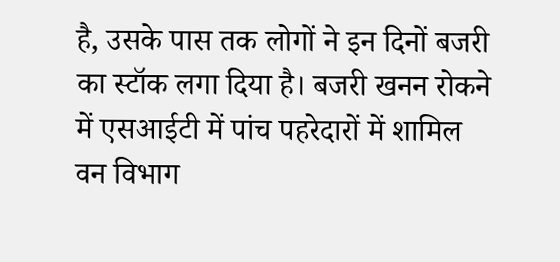है, उसके पास तक लोगों ने इन दिनों बजरी का स्टॉक लगा दिया है। बजरी खनन रोकने में एसआईटी में पांच पहरेदारों में शामिल वन विभाग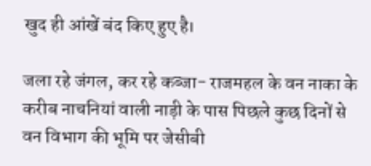खुद ही आंखें बंद किए हुए है।

जला रहे जंगल, कर रहे कब्जा- राजमहल के वन नाका के करीब नाचनियां वाली नाड़ी के पास पिछले कुछ दिनों से वन विभाग की भूमि पर जेसीबी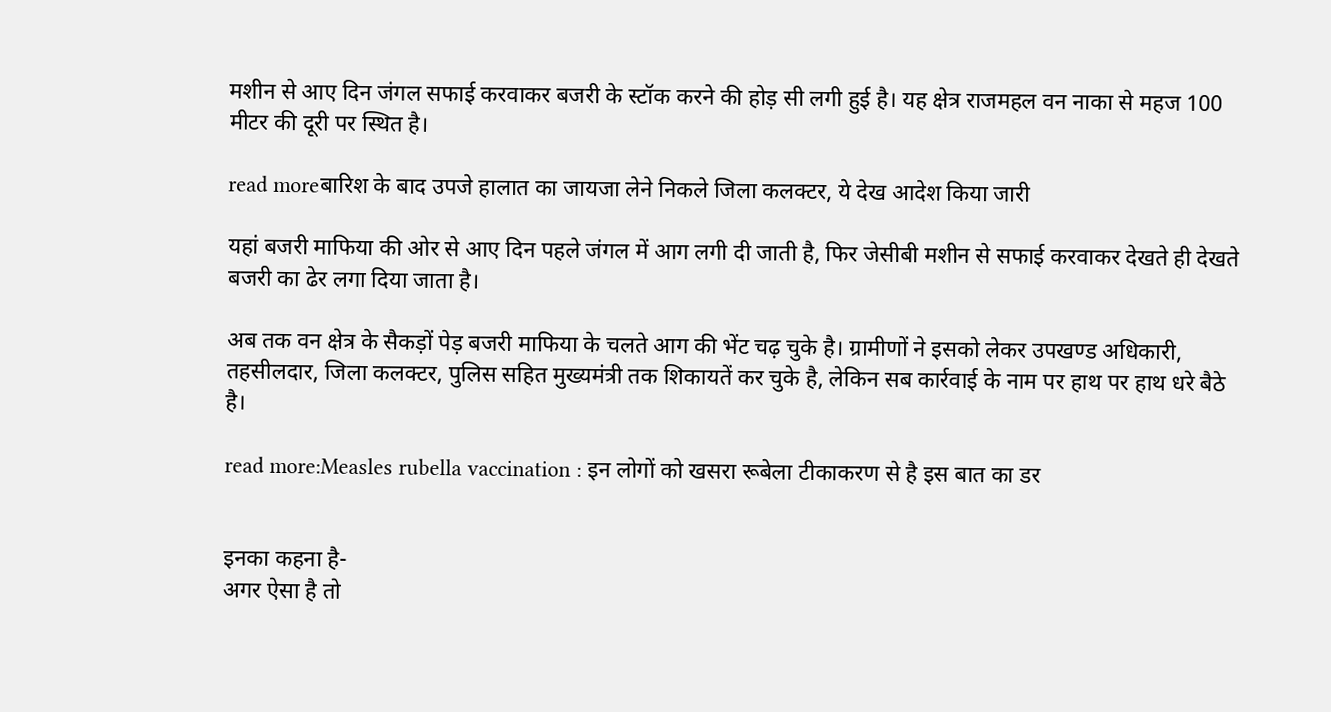मशीन से आए दिन जंगल सफाई करवाकर बजरी के स्टॉक करने की होड़ सी लगी हुई है। यह क्षेत्र राजमहल वन नाका से महज 100 मीटर की दूरी पर स्थित है।

read moreबारिश के बाद उपजे हालात का जायजा लेने निकले जिला कलक्टर, ये देख आदेश किया जारी

यहां बजरी माफिया की ओर से आए दिन पहले जंगल में आग लगी दी जाती है, फिर जेसीबी मशीन से सफाई करवाकर देखते ही देखते बजरी का ढेर लगा दिया जाता है।

अब तक वन क्षेत्र के सैकड़ों पेड़ बजरी माफिया के चलते आग की भेंट चढ़ चुके है। ग्रामीणों ने इसको लेकर उपखण्ड अधिकारी, तहसीलदार, जिला कलक्टर, पुलिस सहित मुख्यमंत्री तक शिकायतें कर चुके है, लेकिन सब कार्रवाई के नाम पर हाथ पर हाथ धरे बैठे है।

read more:Measles rubella vaccination : इन लोगों को खसरा रूबेला टीकाकरण से है इस बात का डर


इनका कहना है-
अगर ऐसा है तो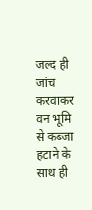जल्द ही जांच करवाकर वन भूमि से कब्जा हटाने के साथ ही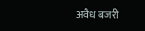अवैध बजरी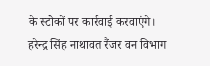के स्टोकों पर कार्रवाई करवाएंगे।
हरेन्द्र सिंह नाथावत रैंजर वन विभाग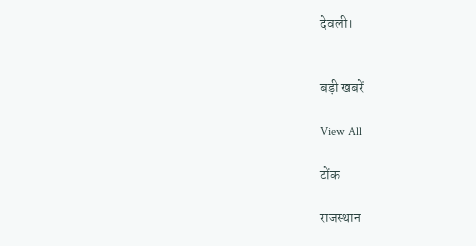देवली।


बड़ी खबरें

View All

टोंक

राजस्थान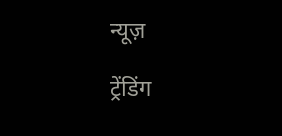न्यूज़

ट्रेंडिंग